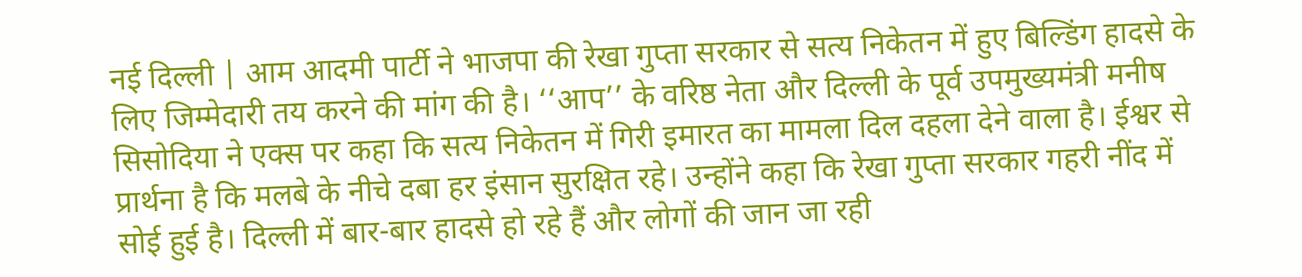नई दिल्ली | आम आदमी पार्टी ने भाजपा की रेखा गुप्ता सरकार से सत्य निकेतन में हुए बिल्डिंग हादसे के लिए जिम्मेदारी तय करने की मांग की है। ‘‘आप’’ के वरिष्ठ नेता और दिल्ली के पूर्व उपमुख्यमंत्री मनीष सिसोदिया ने एक्स पर कहा कि सत्य निकेतन में गिरी इमारत का मामला दिल दहला देने वाला है। ईश्वर से प्रार्थना है कि मलबे के नीचे दबा हर इंसान सुरक्षित रहे। उन्होंने कहा कि रेखा गुप्ता सरकार गहरी नींद में सोई हुई है। दिल्ली में बार-बार हादसे हो रहे हैं और लोगों की जान जा रही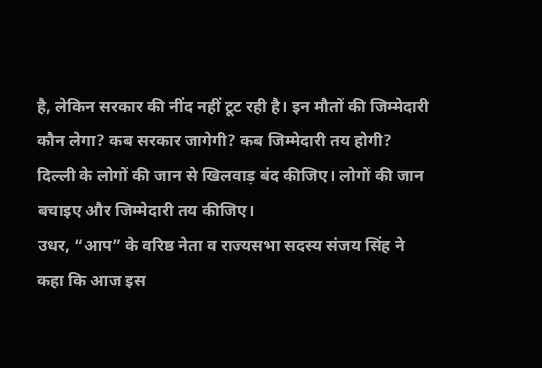है, लेकिन सरकार की नींद नहीं टूट रही है। इन मौतों की जिम्मेदारी कौन लेगा? कब सरकार जागेगी? कब जिम्मेदारी तय होगी? दिल्ली के लोगों की जान से खिलवाड़ बंद कीजिए। लोगों की जान बचाइए और जिम्मेदारी तय कीजिए।
उधर, “आप” के वरिष्ठ नेता व राज्यसभा सदस्य संजय सिंह ने कहा कि आज इस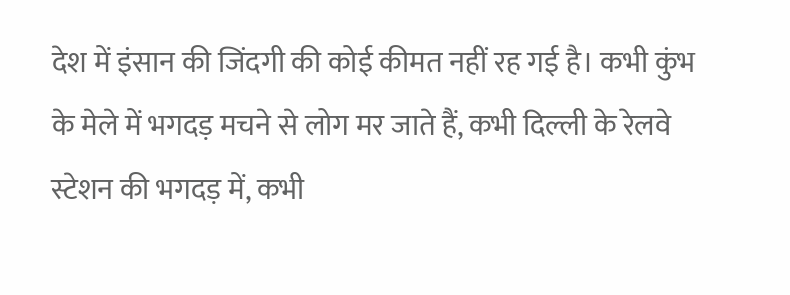देश में इंसान की जिंदगी की कोई कीमत नहीं रह गई है। कभी कुंभ के मेले में भगदड़ मचने से लोग मर जाते हैं, कभी दिल्ली के रेलवे स्टेशन की भगदड़ में, कभी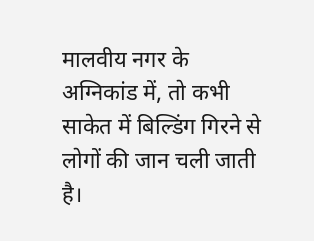मालवीय नगर के अग्निकांड में, तो कभी साकेत में बिल्डिंग गिरने से लोगों की जान चली जाती है।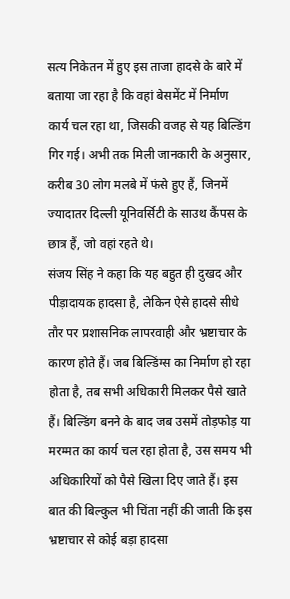सत्य निकेतन में हुए इस ताजा हादसे के बारे में बताया जा रहा है कि वहां बेसमेंट में निर्माण कार्य चल रहा था, जिसकी वजह से यह बिल्डिंग गिर गई। अभी तक मिली जानकारी के अनुसार, करीब 30 लोग मलबे में फंसे हुए हैं, जिनमें ज्यादातर दिल्ली यूनिवर्सिटी के साउथ कैंपस के छात्र हैं, जो वहां रहते थे।
संजय सिंह ने कहा कि यह बहुत ही दुखद और पीड़ादायक हादसा है, लेकिन ऐसे हादसे सीधे तौर पर प्रशासनिक लापरवाही और भ्रष्टाचार के कारण होते हैं। जब बिल्डिंग्स का निर्माण हो रहा होता है, तब सभी अधिकारी मिलकर पैसे खाते हैं। बिल्डिंग बनने के बाद जब उसमें तोड़फोड़ या मरम्मत का कार्य चल रहा होता है, उस समय भी अधिकारियों को पैसे खिला दिए जाते हैं। इस बात की बिल्कुल भी चिंता नहीं की जाती कि इस भ्रष्टाचार से कोई बड़ा हादसा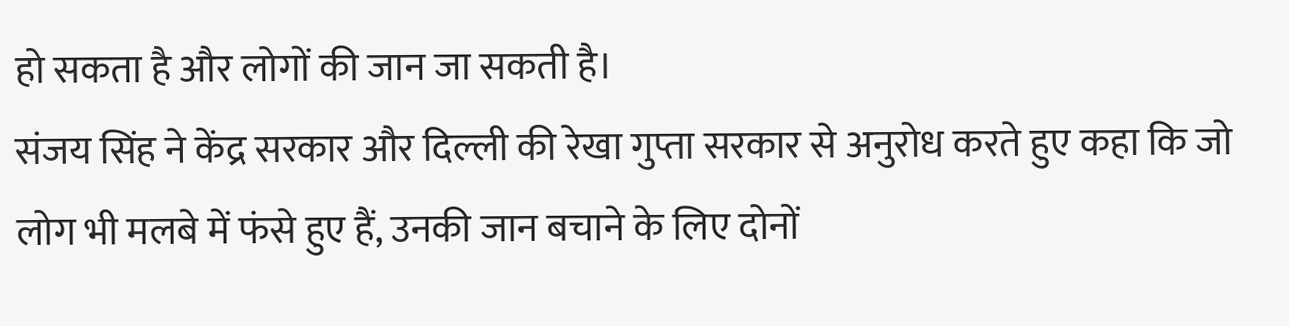हो सकता है और लोगों की जान जा सकती है।
संजय सिंह ने केंद्र सरकार और दिल्ली की रेखा गुप्ता सरकार से अनुरोध करते हुए कहा कि जो लोग भी मलबे में फंसे हुए हैं, उनकी जान बचाने के लिए दोनों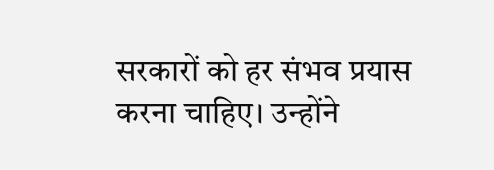सरकारों को हर संभव प्रयास करना चाहिए। उन्होंने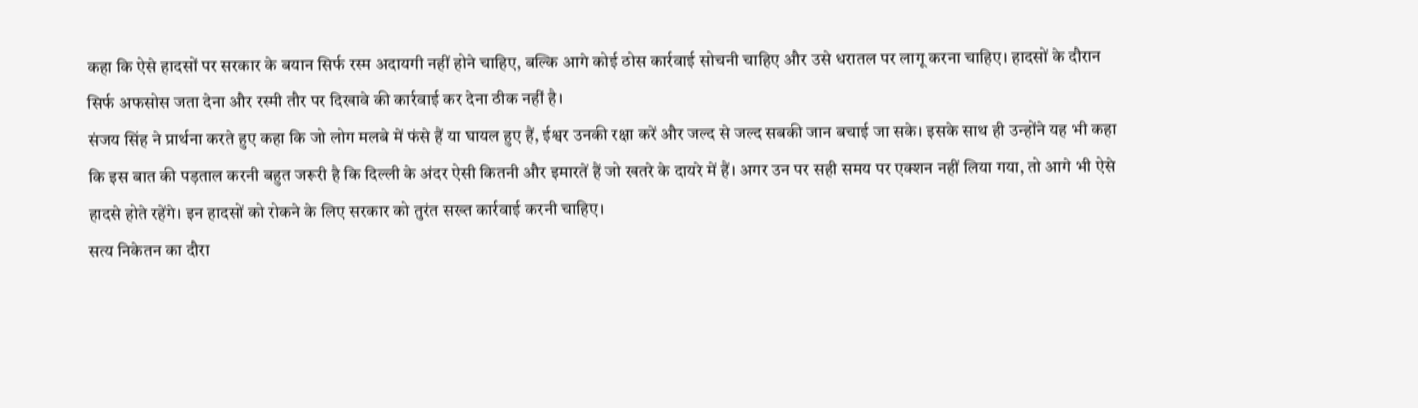कहा कि ऐसे हादसों पर सरकार के बयान सिर्फ रस्म अदायगी नहीं होने चाहिए, बल्कि आगे कोई ठोस कार्रवाई सोचनी चाहिए और उसे धरातल पर लागू करना चाहिए। हादसों के दौरान सिर्फ अफसोस जता देना और रस्मी तौर पर दिखावे की कार्रवाई कर देना ठीक नहीं है।
संजय सिंह ने प्रार्थना करते हुए कहा कि जो लोग मलबे में फंसे हैं या घायल हुए हैं, ईश्वर उनकी रक्षा करें और जल्द से जल्द सबकी जान बचाई जा सके। इसके साथ ही उन्होंने यह भी कहा कि इस बात की पड़ताल करनी बहुत जरूरी है कि दिल्ली के अंदर ऐसी कितनी और इमारतें हैं जो खतरे के दायरे में हैं। अगर उन पर सही समय पर एक्शन नहीं लिया गया, तो आगे भी ऐसे हादसे होते रहेंगे। इन हादसों को रोकने के लिए सरकार को तुरंत सख्त कार्रवाई करनी चाहिए।
सत्य निकेतन का दौरा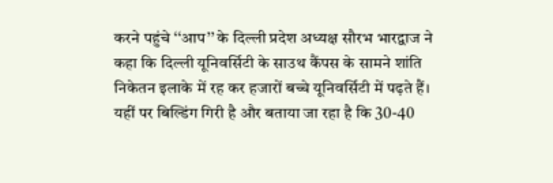करने पहुंचे ‘‘आप’’ के दिल्ली प्रदेश अध्यक्ष सौरभ भारद्वाज ने कहा कि दिल्ली यूनिवर्सिटी के साउथ कैंपस के सामने शांति निकेतन इलाके में रह कर हजारों बच्चे यूनिवर्सिटी में पढ़ते हैं। यहीं पर बिल्डिंग गिरी है और बताया जा रहा है कि 30-40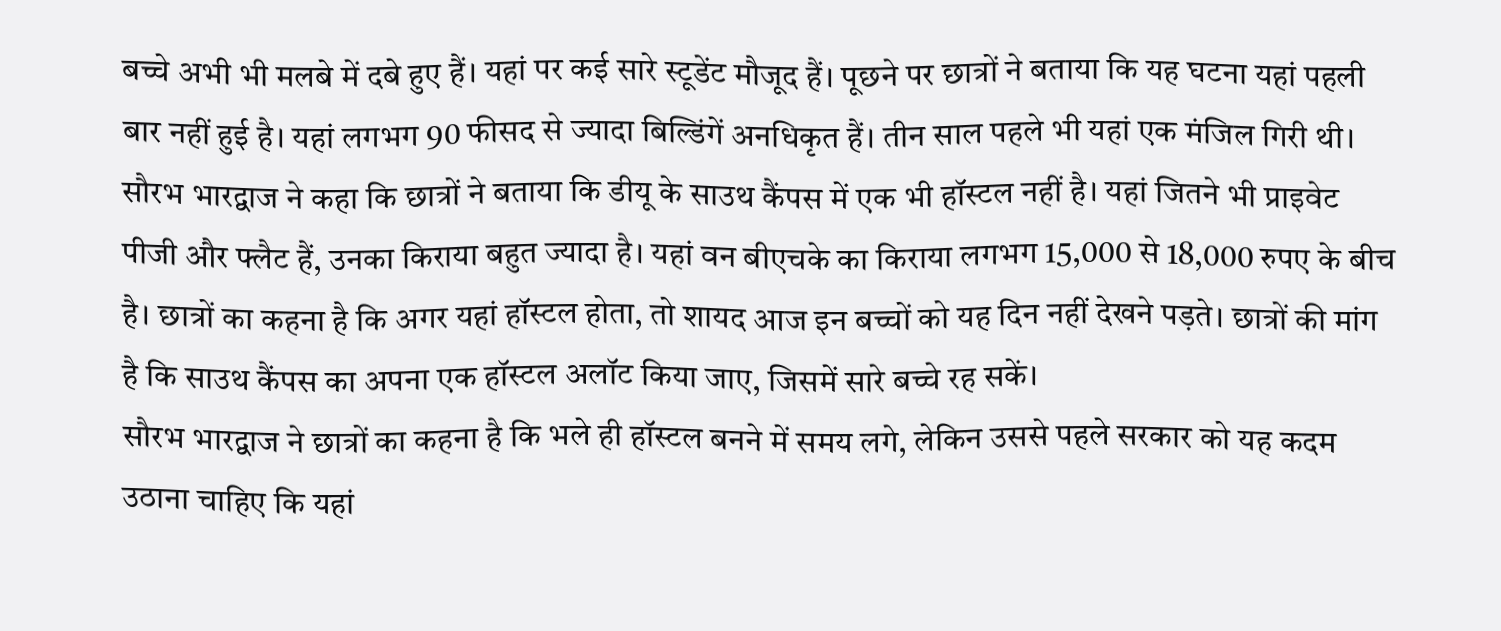बच्चे अभी भी मलबे में दबे हुए हैं। यहां पर कई सारे स्टूडेंट मौजूद हैं। पूछने पर छात्रों ने बताया कि यह घटना यहां पहली बार नहीं हुई है। यहां लगभग 90 फीसद से ज्यादा बिल्डिंगें अनधिकृत हैं। तीन साल पहले भी यहां एक मंजिल गिरी थी।
सौरभ भारद्वाज ने कहा कि छात्रों ने बताया कि डीयू के साउथ कैंपस में एक भी हॉस्टल नहीं है। यहां जितने भी प्राइवेट पीजी और फ्लैट हैं, उनका किराया बहुत ज्यादा है। यहां वन बीएचके का किराया लगभग 15,000 से 18,000 रुपए के बीच है। छात्रों का कहना है कि अगर यहां हॉस्टल होता, तो शायद आज इन बच्चों को यह दिन नहीं देखने पड़ते। छात्रों की मांग है कि साउथ कैंपस का अपना एक हॉस्टल अलॉट किया जाए, जिसमें सारे बच्चे रह सकें।
सौरभ भारद्वाज ने छात्रों का कहना है कि भले ही हॉस्टल बनने में समय लगे, लेकिन उससे पहले सरकार को यह कदम उठाना चाहिए कि यहां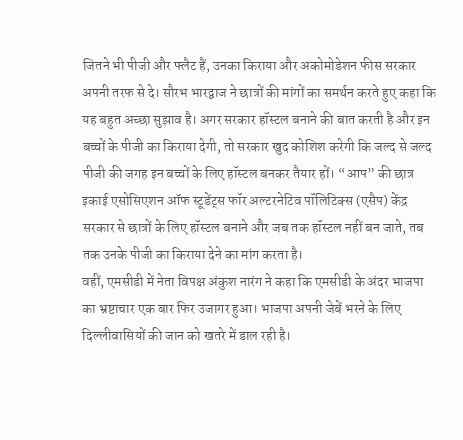जितने भी पीजी और फ्लैट हैं, उनका किराया और अकोमोडेशन फीस सरकार अपनी तरफ से दे। सौरभ भारद्वाज ने छात्रों की मांगों का समर्थन करते हुए कहा कि यह बहुत अच्छा सुझाव है। अगर सरकार हॉस्टल बनाने की बात करती है और इन बच्चों के पीजी का किराया देगी, तो सरकार खुद कोशिश करेगी कि जल्द से जल्द पीजी की जगह इन बच्चों के लिए हॉस्टल बनकर तैयार हों। “आप” की छात्र इकाई एसोसिएशन ऑफ स्टूडेंट्स फॉर अल्टरनेटिव पॉलिटिक्स (एसैप) केंद्र सरकार से छात्रों के लिए हॉस्टल बनाने और जब तक हॉस्टल नहीं बन जाते, तब तक उनके पीजी का किराया देने का मांग करता है।
वहीं, एमसीडी में नेता विपक्ष अंकुश नारंग ने कहा कि एमसीडी के अंदर भाजपा का भ्रष्टाचार एक बार फिर उजागर हुआ। भाजपा अपनी जेबें भरने के लिए दिल्लीवासियों की जान को खतरे में डाल रही है।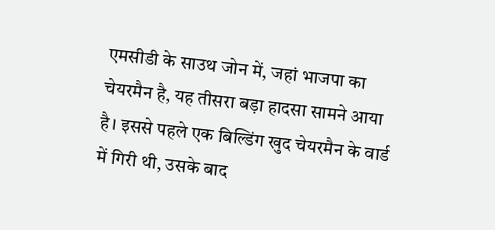एमसीडी के साउथ जोन में, जहां भाजपा का चेयरमैन है, यह तीसरा बड़ा हादसा सामने आया है। इससे पहले एक बिल्डिंग खुद चेयरमैन के वार्ड में गिरी थी, उसके बाद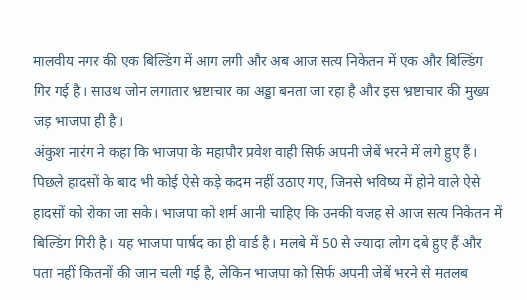मालवीय नगर की एक बिल्डिंग में आग लगी और अब आज सत्य निकेतन में एक और बिल्डिंग गिर गई है। साउथ जोन लगातार भ्रष्टाचार का अड्डा बनता जा रहा है और इस भ्रष्टाचार की मुख्य जड़ भाजपा ही है।
अंकुश नारंग ने कहा कि भाजपा के महापौर प्रवेश वाही सिर्फ अपनी जेबें भरने में लगे हुए हैं। पिछले हादसों के बाद भी कोई ऐसे कड़े कदम नहीं उठाए गए, जिनसे भविष्य में होने वाले ऐसे हादसों को रोका जा सके। भाजपा को शर्म आनी चाहिए कि उनकी वजह से आज सत्य निकेतन में बिल्डिंग गिरी है। यह भाजपा पार्षद का ही वार्ड है। मलबे में 50 से ज्यादा लोग दबे हुए हैं और पता नहीं कितनों की जान चली गई है, लेकिन भाजपा को सिर्फ अपनी जेबें भरने से मतलब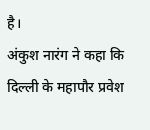है।
अंकुश नारंग ने कहा कि दिल्ली के महापौर प्रवेश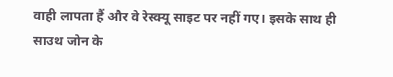वाही लापता हैं और वे रेस्क्यू साइट पर नहीं गए। इसके साथ ही साउथ जोन के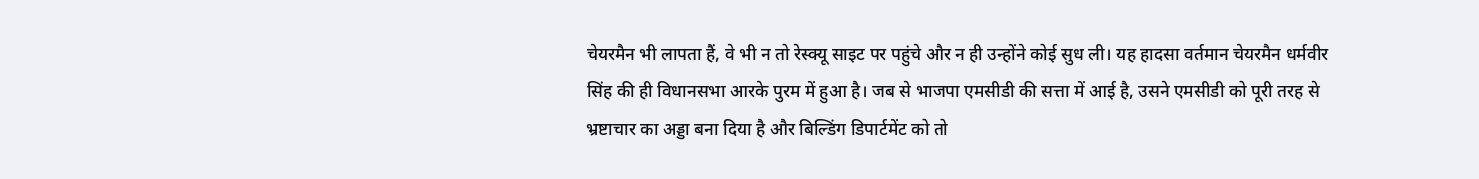चेयरमैन भी लापता हैं, वे भी न तो रेस्क्यू साइट पर पहुंचे और न ही उन्होंने कोई सुध ली। यह हादसा वर्तमान चेयरमैन धर्मवीर सिंह की ही विधानसभा आरके पुरम में हुआ है। जब से भाजपा एमसीडी की सत्ता में आई है, उसने एमसीडी को पूरी तरह से भ्रष्टाचार का अड्डा बना दिया है और बिल्डिंग डिपार्टमेंट को तो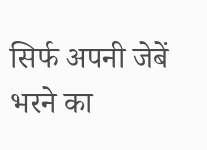सिर्फ अपनी जेबें भरने का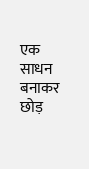एक साधन बनाकर छोड़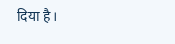दिया है।